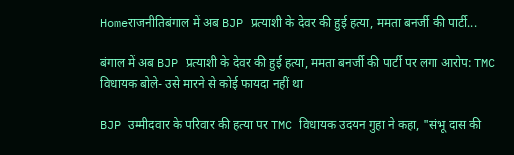Homeराजनीतिबंगाल में अब BJP प्रत्याशी के देवर की हुई हत्या, ममता बनर्जी की पार्टी...

बंगाल में अब BJP प्रत्याशी के देवर की हुई हत्या, ममता बनर्जी की पार्टी पर लगा आरोप: TMC विधायक बोले- उसे मारने से कोई फायदा नहीं था

BJP उम्मीदवार के परिवार की हत्या पर TMC विधायक उदयन गुहा ने कहा, "संभू दास की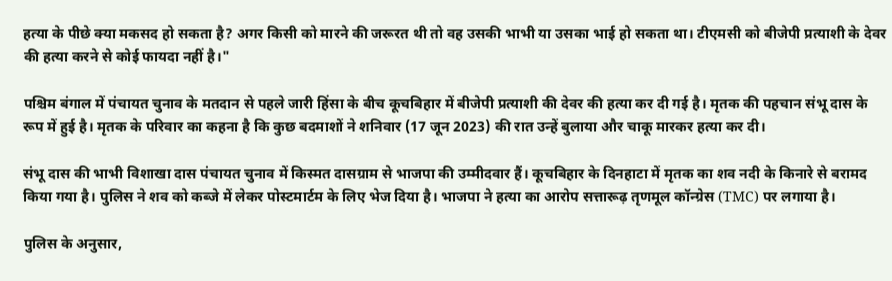हत्या के पीछे क्या मकसद हो सकता है? अगर किसी को मारने की जरूरत थी तो वह उसकी भाभी या उसका भाई हो सकता था। टीएमसी को बीजेपी प्रत्याशी के देवर की हत्या करने से कोई फायदा नहीं है।"

पश्चिम बंगाल में पंचायत चुनाव के मतदान से पहले जारी हिंसा के बीच कूचबिहार में बीजेपी प्रत्याशी की देवर की हत्या कर दी गई है। मृतक की पहचान संभू दास के रूप में हुई है। मृतक के परिवार का कहना है कि कुछ बदमाशों ने शनिवार (17 जून 2023) की रात उन्हें बुलाया और चाकू मारकर हत्या कर दी।

संभू दास की भाभी विशाखा दास पंचायत चुनाव में किस्मत दासग्राम से भाजपा की उम्मीदवार हैं। कूचबिहार के दिनहाटा में मृतक का शव नदी के किनारे से बरामद किया गया है। पुलिस ने शव को कब्जे में लेकर पोस्टमार्टम के लिए भेज दिया है। भाजपा ने हत्या का आरोप सत्तारूढ़ तृणमूल कॉन्ग्रेस (TMC) पर लगाया है।

पुलिस के अनुसार,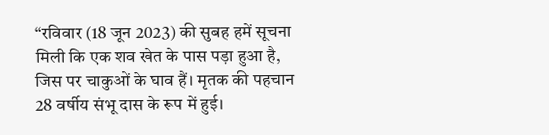“रविवार (18 जून 2023) की सुबह हमें सूचना मिली कि एक शव खेत के पास पड़ा हुआ है, जिस पर चाकुओं के घाव हैं। मृतक की पहचान 28 वर्षीय संभू दास के रूप में हुई।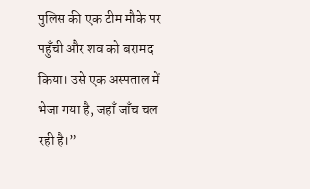पुलिस की एक टीम मौके पर पहुँची और शव को बरामद किया। उसे एक अस्पताल में भेजा गया है, जहाँ जाँच चल रही है।”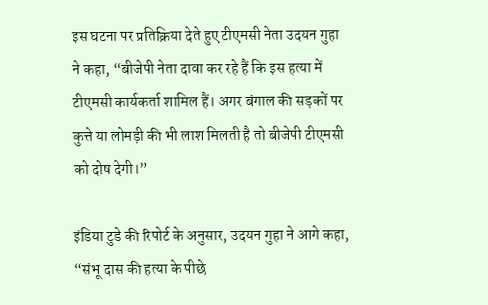इस घटना पर प्रतिक्रिया देते हुए टीएमसी नेता उदयन गुहा ने कहा, “बीजेपी नेता दावा कर रहे हैं कि इस हत्या में टीएमसी कार्यकर्ता शामिल हैं। अगर बंगाल की सड़कों पर कुत्ते या लोमड़ी की भी लाश मिलती है तो बीजेपी टीएमसी को दोष देगी।”

इंडिया टुडे की रिपोर्ट के अनुसार, उदयन गुहा ने आगे कहा, “संभू दास की हत्या के पीछे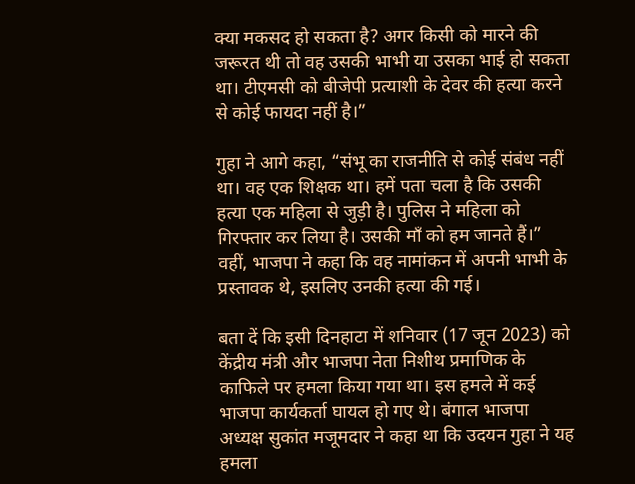क्या मकसद हो सकता है? अगर किसी को मारने की जरूरत थी तो वह उसकी भाभी या उसका भाई हो सकता था। टीएमसी को बीजेपी प्रत्याशी के देवर की हत्या करने से कोई फायदा नहीं है।”

गुहा ने आगे कहा, “संभू का राजनीति से कोई संबंध नहीं था। वह एक शिक्षक था। हमें पता चला है कि उसकी हत्या एक महिला से जुड़ी है। पुलिस ने महिला को गिरफ्तार कर लिया है। उसकी माँ को हम जानते हैं।” वहीं, भाजपा ने कहा कि वह नामांकन में अपनी भाभी के प्रस्तावक थे, इसलिए उनकी हत्या की गई।

बता दें कि इसी दिनहाटा में शनिवार (17 जून 2023) को केंद्रीय मंत्री और भाजपा नेता निशीथ प्रमाणिक के काफिले पर हमला किया गया था। इस हमले में कई भाजपा कार्यकर्ता घायल हो गए थे। बंगाल भाजपा अध्यक्ष सुकांत मजूमदार ने कहा था कि उदयन गुहा ने यह हमला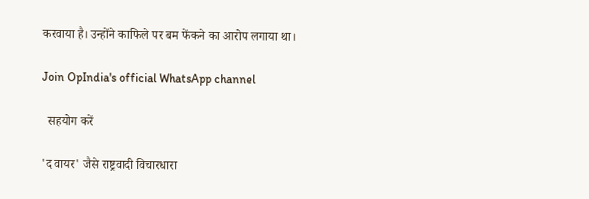करवाया है। उन्होंने काफिले पर बम फेंकने का आरोप लगाया था।

Join OpIndia's official WhatsApp channel

  सहयोग करें

'द वायर' जैसे राष्ट्रवादी विचारधारा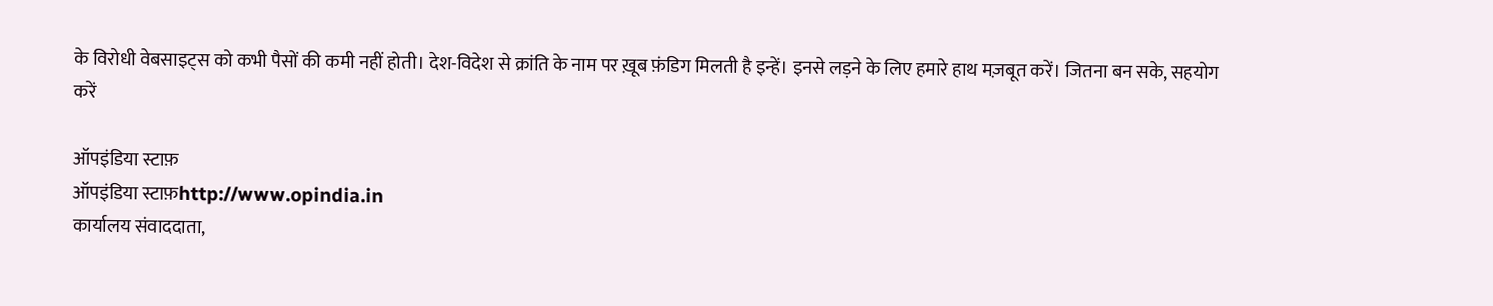के विरोधी वेबसाइट्स को कभी पैसों की कमी नहीं होती। देश-विदेश से क्रांति के नाम पर ख़ूब फ़ंडिग मिलती है इन्हें। इनसे लड़ने के लिए हमारे हाथ मज़बूत करें। जितना बन सके, सहयोग करें

ऑपइंडिया स्टाफ़
ऑपइंडिया स्टाफ़http://www.opindia.in
कार्यालय संवाददाता,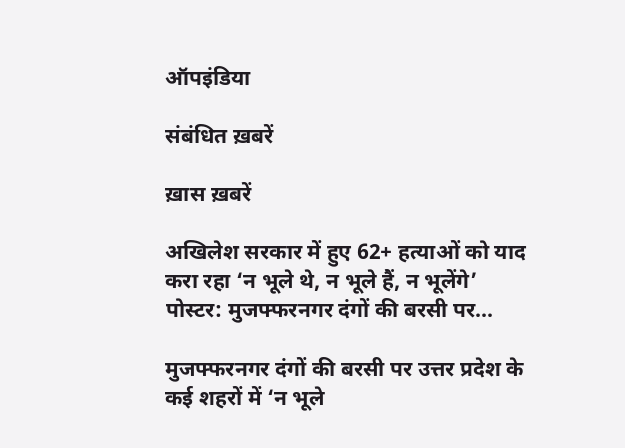ऑपइंडिया

संबंधित ख़बरें

ख़ास ख़बरें

अखिलेश सरकार में हुए 62+ हत्याओं को याद करा रहा ‘न भूले थे, न भूले हैं, न भूलेंगे’ पोस्टर: मुजफ्फरनगर दंगों की बरसी पर...

मुजफ्फरनगर दंगों की बरसी पर उत्तर प्रदेश के कई शहरों में ‘न भूले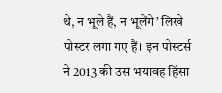थे, न भूले हैं, न भूलेंगे’ लिखे पोस्टर लगा गए हैं। इन पोस्टर्स ने 2013 की उस भयावह हिंसा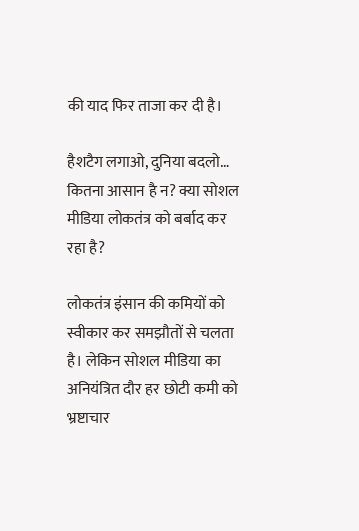की याद फिर ताजा कर दी है।

हैशटैग लगाओ, दुनिया बदलो… कितना आसान है न? क्या सोशल मीडिया लोकतंत्र को बर्बाद कर रहा है?

लोकतंत्र इंसान की कमियों को स्वीकार कर समझौतों से चलता है। लेकिन सोशल मीडिया का अनियंत्रित दौर हर छोटी कमी को भ्रष्टाचार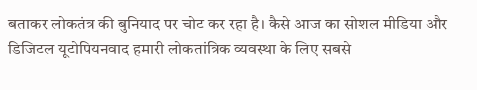बताकर लोकतंत्र की बुनियाद पर चोट कर रहा है। कैसे आज का सोशल मीडिया और डिजिटल यूटोपियनवाद हमारी लोकतांत्रिक व्यवस्था के लिए सबसे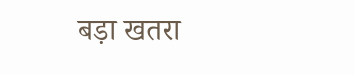बड़ा खतरा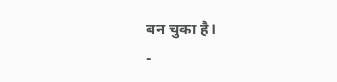बन चुका है।
-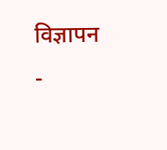विज्ञापन -